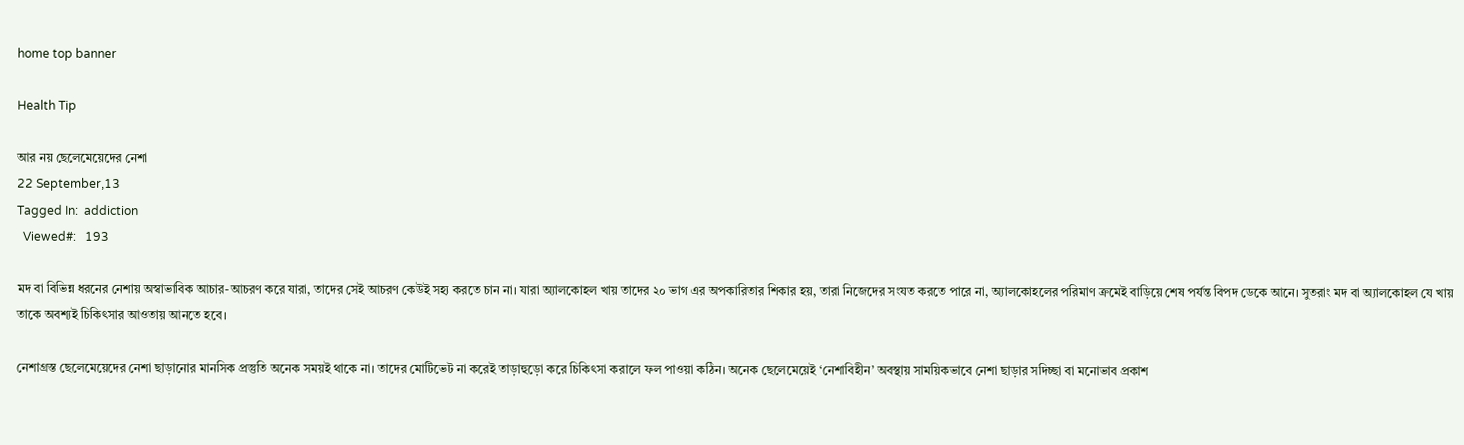home top banner

Health Tip

আর নয় ছেলেমেয়েদের নেশা
22 September,13
Tagged In:  addiction
  Viewed#:   193

মদ বা বিভিন্ন ধরনের নেশায় অস্বাভাবিক আচার-আচরণ করে যারা, তাদের সেই আচরণ কেউই সহ্য করতে চান না। যারা অ্যালকোহল খায় তাদের ২০ ভাগ এর অপকারিতার শিকার হয়, তারা নিজেদের সংযত করতে পারে না, অ্যালকোহলের পরিমাণ ক্রমেই বাড়িয়ে শেষ পর্যন্ত বিপদ ডেকে আনে। সুতরাং মদ বা অ্যালকোহল যে খায় তাকে অবশ্যই চিকিৎসার আওতায় আনতে হবে।

নেশাগ্রস্ত ছেলেমেয়েদের নেশা ছাড়ানোর মানসিক প্রস্তুতি অনেক সময়ই থাকে না। তাদের মোটিভেট না করেই তাড়াহুড়ো করে চিকিৎসা করালে ফল পাওয়া কঠিন। অনেক ছেলেমেয়েই ‘নেশাবিহীন’ অবস্থায় সাময়িকভাবে নেশা ছাড়ার সদিচ্ছা বা মনোভাব প্রকাশ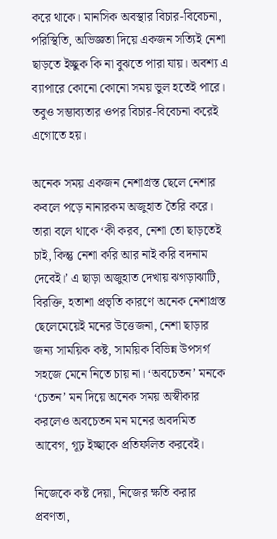করে থাকে। মানসিক অবস্থার বিচার-বিবেচনা, পরিস্থিতি, অভিজ্ঞতা দিয়ে একজন সত্যিই নেশা ছাড়তে ইচ্ছুক কি না বুঝতে পারা যায়। অবশ্য এ ব্যাপারে কোনো কোনো সময় ভুল হতেই পারে। তবুও সম্ভাব্যতার ওপর বিচার-বিবেচনা করেই এগোতে হয়।

অনেক সময় একজন নেশাগ্রস্ত ছেলে নেশার কবলে পড়ে নানারকম অজুহাত তৈরি করে। তারা বলে থাকে ‘কী করব, নেশা তো ছাড়তেই চাই, কিন্তু নেশা করি আর নাই করি বদনাম দেবেই।’ এ ছাড়া অজুহাত দেখায় ঝগড়াঝাটি, বিরক্তি, হতাশা প্রভৃতি কারণে অনেক নেশাগ্রস্ত ছেলেমেয়েই মনের উত্তেজনা, নেশা ছাড়ার জন্য সাময়িক কষ্ট, সাময়িক বিভিন্ন উপসর্গ সহজে মেনে নিতে চায় না। ‘অবচেতন’ মনকে ‘চেতন’ মন দিয়ে অনেক সময় অস্বীকার করলেও অবচেতন মন মনের অবদমিত আবেগ, গূঢ় ইচ্ছাকে প্রতিফলিত করবেই।

নিজেকে কষ্ট দেয়া, নিজের ক্ষতি করার প্রবণতা,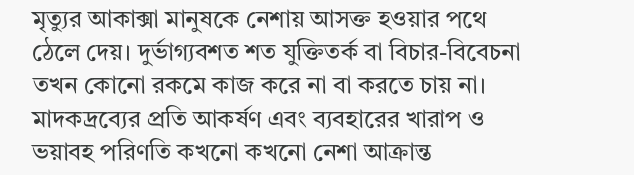মৃত্যুর আকাক্সা মানুষকে নেশায় আসক্ত হওয়ার পথে ঠেলে দেয়। দুর্ভাগ্যবশত শত যুক্তিতর্ক বা বিচার-বিবেচনা তখন কোনো রকমে কাজ করে না বা করতে চায় না। মাদকদ্রব্যের প্রতি আকর্ষণ এবং ব্যবহারের খারাপ ও ভয়াবহ পরিণতি কখনো কখনো নেশা আক্রান্ত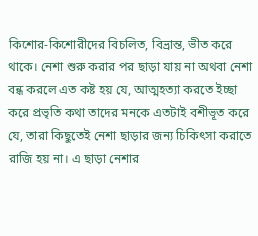কিশোর-কিশোরীদের বিচলিত, বিভ্রান্ত, ভীত করে থাকে। নেশা শুরু করার পর ছাড়া যায় না অথবা নেশা বন্ধ করলে এত কষ্ট হয় যে, আত্মহত্যা করতে ইচ্ছা করে প্রভৃতি কথা তাদের মনকে এতটাই বশীভূত করে যে, তারা কিছুতেই নেশা ছাড়ার জন্য চিকিৎসা করাতে রাজি হয় না। এ ছাড়া নেশার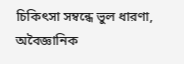চিকিৎসা সম্বন্ধে ভুল ধারণা, অবৈজ্ঞানিক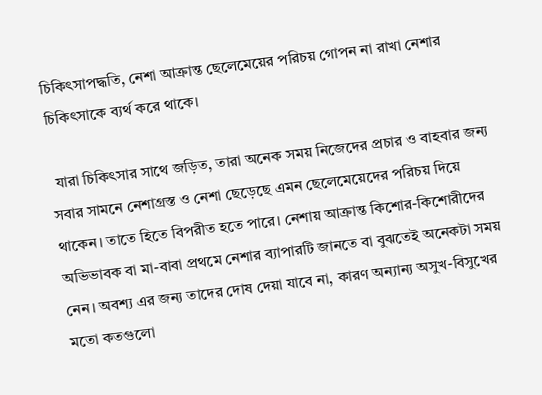চিকিৎসাপদ্ধতি, নেশা আক্রান্ত ছেলেমেয়ের পরিচয় গোপন না রাখা নেশার চিকিৎসাকে ব্যর্থ করে থাকে।

 যারা চিকিৎসার সাথে জড়িত, তারা অনেক সময় নিজেদের প্রচার ও বাহবার জন্য সবার সামনে নেশাগ্রস্ত ও নেশা ছেড়েছে এমন ছেলেমেয়েদের পরিচয় দিয়ে থাকেন। তাতে হিতে বিপরীত হতে পারে। নেশায় আক্রান্ত কিশোর-কিশোরীদের অভিভাবক বা মা-বাবা প্রথমে নেশার ব্যাপারটি জানতে বা বুঝতেই অনেকটা সময় নেন। অবশ্য এর জন্য তাদের দোষ দেয়া যাবে না, কারণ অন্যান্য অসুখ-বিসুখের মতো কতগুলো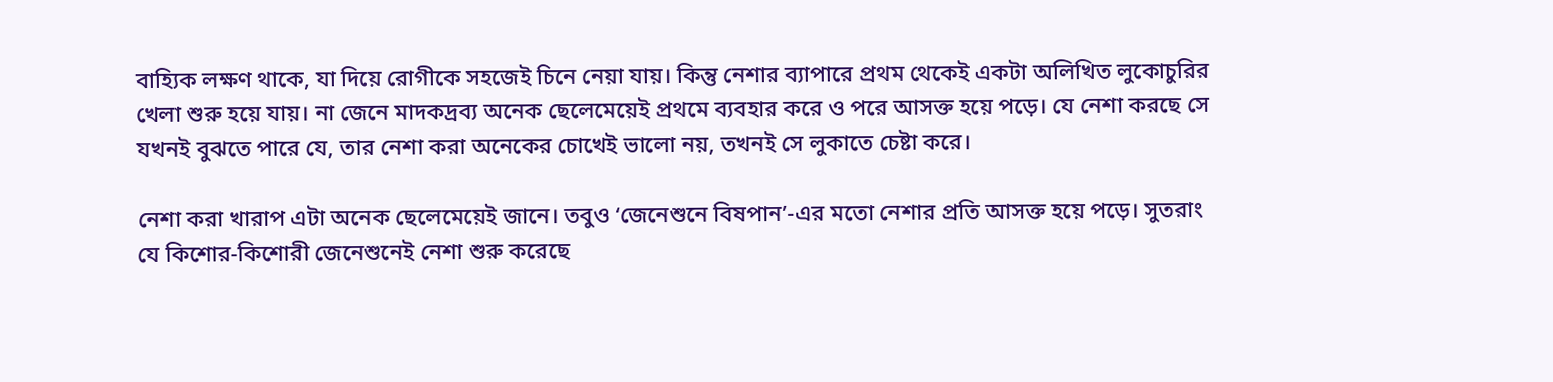বাহ্যিক লক্ষণ থাকে, যা দিয়ে রোগীকে সহজেই চিনে নেয়া যায়। কিন্তু নেশার ব্যাপারে প্রথম থেকেই একটা অলিখিত লুকোচুরির খেলা শুরু হয়ে যায়। না জেনে মাদকদ্রব্য অনেক ছেলেমেয়েই প্রথমে ব্যবহার করে ও পরে আসক্ত হয়ে পড়ে। যে নেশা করছে সে যখনই বুঝতে পারে যে, তার নেশা করা অনেকের চোখেই ভালো নয়, তখনই সে লুকাতে চেষ্টা করে।

নেশা করা খারাপ এটা অনেক ছেলেমেয়েই জানে। তবুও ‘জেনেশুনে বিষপান’-এর মতো নেশার প্রতি আসক্ত হয়ে পড়ে। সুতরাং যে কিশোর-কিশোরী জেনেশুনেই নেশা শুরু করেছে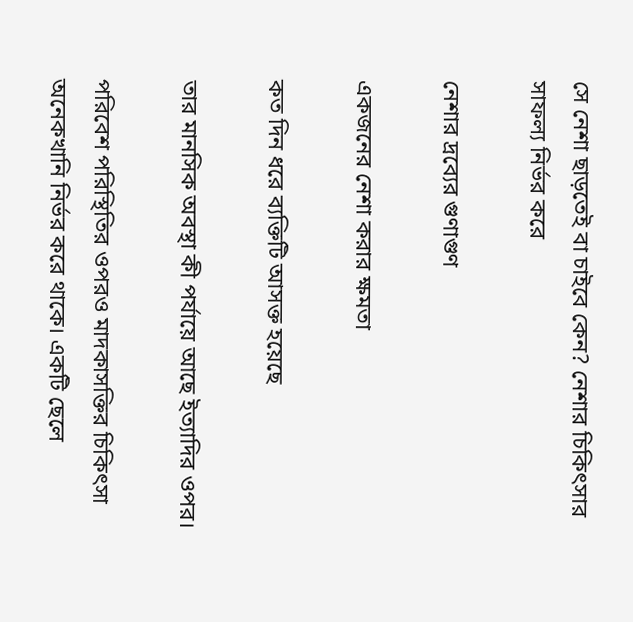সে নেশা ছাড়তেই বা চাইবে কেন? নেশার চিকিৎসার সাফল্য নির্ভর করে

নেশার দ্রব্যের গুণাগুণ

একজনের নেশা করার ক্ষমতা

কত দিন ধরে ব্যক্তিটি আসক্ত হয়েছে

তার মানসিক অবস্থা কী পর্যায়ে আছে ইত্যাদির ওপর।

পরিবেশ পরিস্থিতির ওপরও মাদকাসক্তির চিকিৎসা অনেকখানি নির্ভর করে থাকে। একটি ছেলে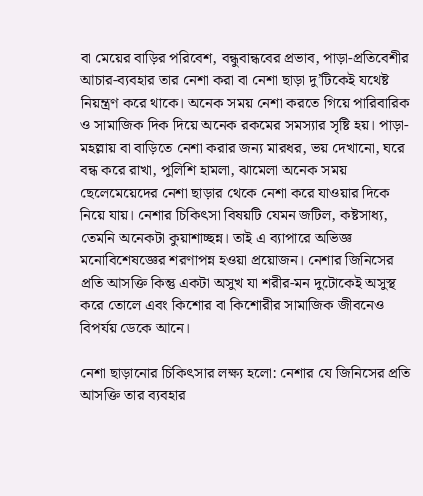বা মেয়ের বাড়ির পরিবেশ, বন্ধুবান্ধবের প্রভাব, পাড়া-প্রতিবেশীর আচার-ব্যবহার তার নেশা করা বা নেশা ছাড়া দু’টিকেই যথেষ্ট নিয়ন্ত্রণ করে থাকে। অনেক সময় নেশা করতে গিয়ে পারিবারিক ও সামাজিক দিক দিয়ে অনেক রকমের সমস্যার সৃষ্টি হয়। পাড়া-মহল্লায় বা বাড়িতে নেশা করার জন্য মারধর, ভয় দেখানো, ঘরে বন্ধ করে রাখা, পুলিশি হামলা, ঝামেলা অনেক সময় ছেলেমেয়েদের নেশা ছাড়ার থেকে নেশা করে যাওয়ার দিকে নিয়ে যায়। নেশার চিকিৎসা বিষয়টি যেমন জটিল, কষ্টসাধ্য, তেমনি অনেকটা কুয়াশাচ্ছন্ন। তাই এ ব্যাপারে অভিজ্ঞ মনোবিশেষজ্ঞের শরণাপন্ন হওয়া প্রয়োজন। নেশার জিনিসের প্রতি আসক্তি কিন্তু একটা অসুখ যা শরীর-মন দুটোকেই অসুস্থ করে তোলে এবং কিশোর বা কিশোরীর সামাজিক জীবনেও বিপর্যয় ডেকে আনে।

নেশা ছাড়ানোর চিকিৎসার লক্ষ্য হলো: নেশার যে জিনিসের প্রতি আসক্তি তার ব্যবহার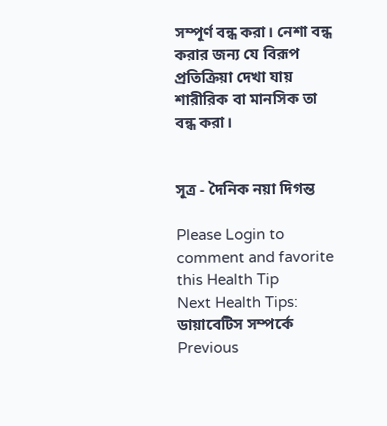সম্পূর্ণ বন্ধ করা। নেশা বন্ধ করার জন্য যে বিরূপ প্রতিক্রিয়া দেখা যায় শারীরিক বা মানসিক তা বন্ধ করা।


সূত্র - দৈনিক নয়া দিগন্ত

Please Login to comment and favorite this Health Tip
Next Health Tips: ডায়াবেটিস সম্পর্কে
Previous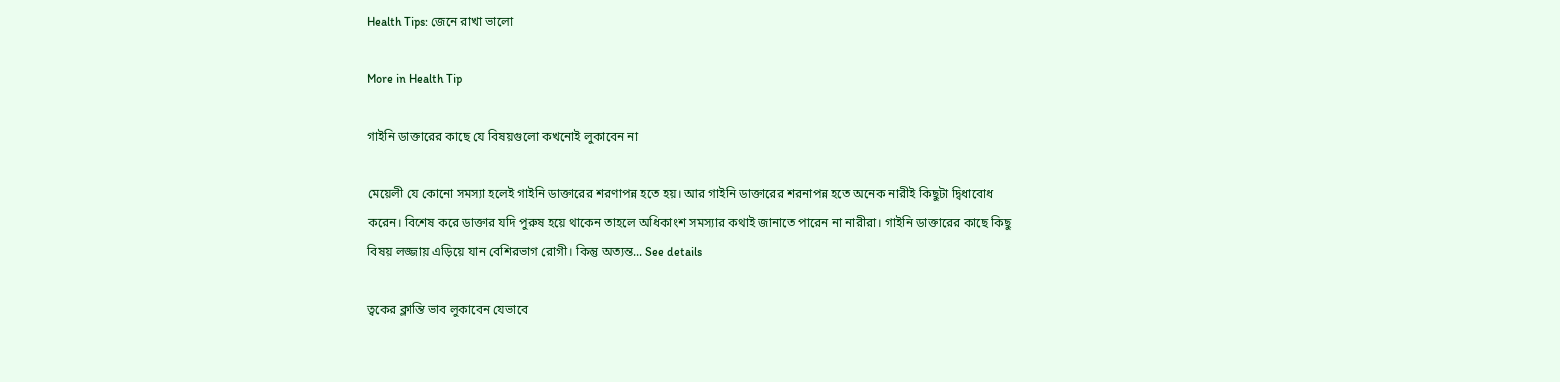Health Tips: জেনে রাখা ভালো

More in Health Tip

গাইনি ডাক্তারের কাছে যে বিষয়গুলো কখনোই লুকাবেন না

মেয়েলী যে কোনো সমস্যা হলেই গাইনি ডাক্তারের শরণাপন্ন হতে হয়। আর গাইনি ডাক্তারের শরনাপন্ন হতে অনেক নারীই কিছুটা দ্বিধাবোধ করেন। বিশেষ করে ডাক্তার যদি পুরুষ হয়ে থাকেন তাহলে অধিকাংশ সমস্যার কথাই জানাতে পারেন না নারীরা। গাইনি ডাক্তারের কাছে কিছু বিষয় লজ্জায় এড়িয়ে যান বেশিরভাগ রোগী। কিন্তু অত্যন্ত... See details

ত্বকের ক্লান্তি ভাব লুকাবেন যেভাবে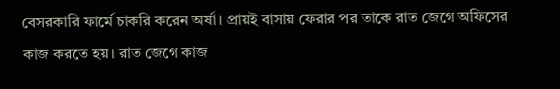বেসরকারি ফার্মে চাকরি করেন অর্ষা। প্রায়ই বাসায় ফেরার পর তাকে রাত জেগে অফিসের কাজ করতে হয়। রাত জেগে কাজ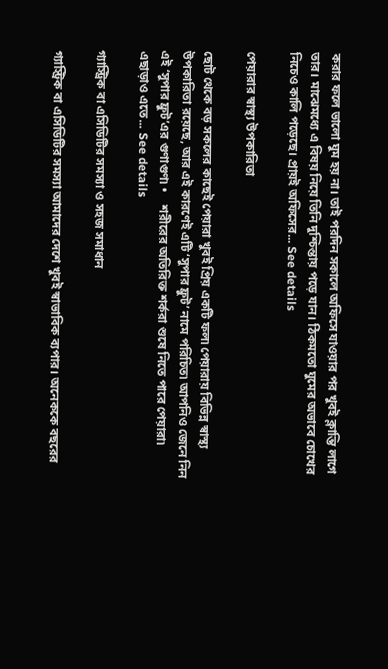করার ফলে ভালো ঘুম হয় না। তাই পরদিন সকালে অফিসে যাওয়ার পর খুবই ক্লান্তি লাগে তার। মাঝেমধ্যে এ বিষয় নিয়ে তিনি দুশ্চিন্তায় পড়ে যান। ঠিকমতো ঘুমের অভাবে চোখের নিচেও কালি পড়েছে। প্রায়ই অফিসের... See details

পেয়ারার স্বাস্থ্য উপকারিতা

ছোট থেকে বড় সকলের কাছেই পেয়ারা খুবই প্রিয় একটি ফল৷ পেয়ারায় বিভিন্ন স্বাস্থ্য উপকারিতা রয়েছে, আর এই কারণেই এটি ‘সুপার ফ্রুট’ নামে পরিচিত৷ আপনিও জেনে নিন এই ‘সুপার ফ্রুট’এর গুণাগুণ৷ •    শরীরের অতিরিক্ত শর্করা শুষে নিতে পারে পেয়ারা৷ এছাড়াও এতে... See details

গ্যাস্ট্রিক বা এসিডিটির সমস্যা ও সহজ সমাধান

গ্যাস্ট্রিক বা এসিডিটির সমস্যা আমাদের দেশে খুবই স্বাভাবিক ব্যপার। অনেককে বছরের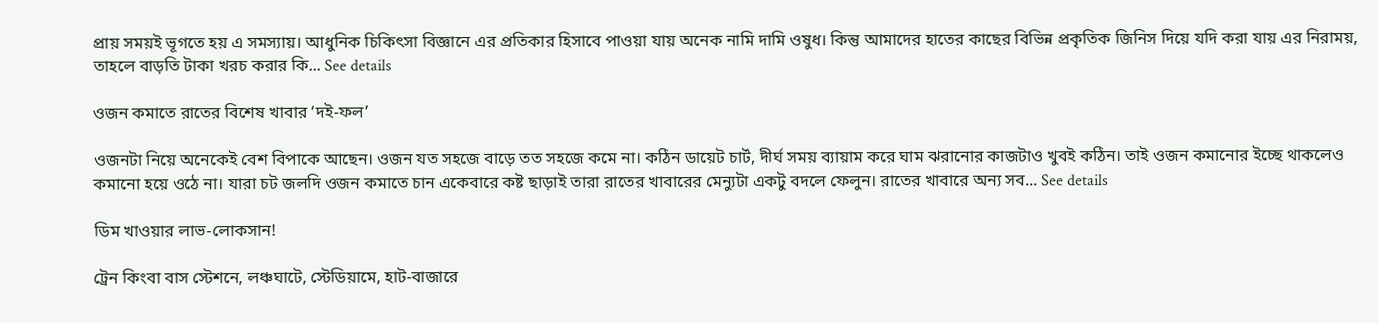প্রায় সময়ই ভূগতে হয় এ সমস্যায়। আধুনিক চিকিৎসা বিজ্ঞানে এর প্রতিকার হিসাবে পাওয়া যায় অনেক নামি দামি ওষুধ। কিন্তু আমাদের হাতের কাছের বিভিন্ন প্রকৃতিক জিনিস দিয়ে যদি করা যায় এর নিরাময়, তাহলে বাড়তি টাকা খরচ করার কি... See details

ওজন কমাতে রাতের বিশেষ খাবার ‘দই-ফল’

ওজনটা নিয়ে অনেকেই বেশ বিপাকে আছেন। ওজন যত সহজে বাড়ে তত সহজে কমে না। কঠিন ডায়েট চার্ট, দীর্ঘ সময় ব্যায়াম করে ঘাম ঝরানোর কাজটাও খুবই কঠিন। তাই ওজন কমানোর ইচ্ছে থাকলেও কমানো হয়ে ওঠে না। যারা চট জলদি ওজন কমাতে চান একেবারে কষ্ট ছাড়াই তারা রাতের খাবারের মেন্যুটা একটু বদলে ফেলুন। রাতের খাবারে অন্য সব... See details

ডিম খাওয়ার লাভ-লোকসান!

ট্রেন কিংবা বাস স্টেশনে, লঞ্চঘাটে, স্টেডিয়ামে, হাট-বাজারে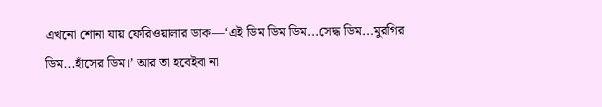এখনো শোনা যায় ফেরিওয়ালার ডাক—‘এই ডিম ডিম ডিম...সেদ্ধ ডিম...মুরগির ডিম...হাঁসের ডিম।’ আর তা হবেইবা না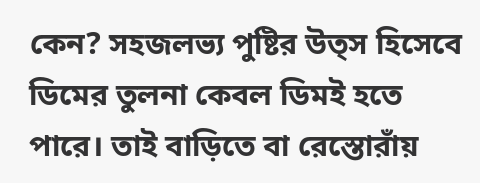কেন? সহজলভ্য পুষ্টির উত্স হিসেবে ডিমের তুলনা কেবল ডিমই হতে পারে। তাই বাড়িতে বা রেস্তোরাঁয়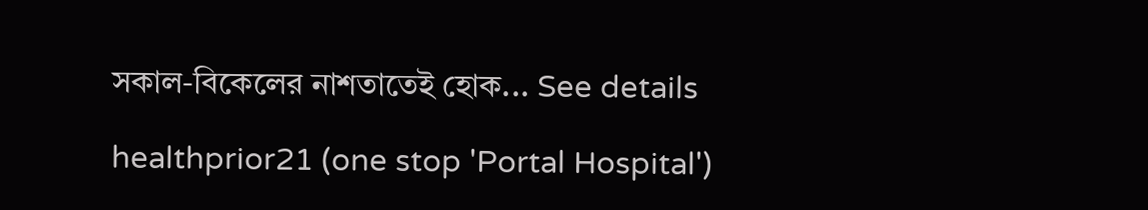সকাল-বিকেলের নাশতাতেই হোক... See details

healthprior21 (one stop 'Portal Hospital')